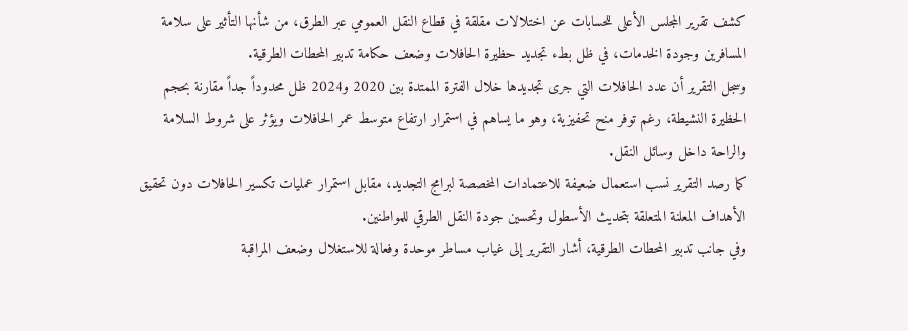كشف تقرير المجلس الأعلى للحسابات عن اختلالات مقلقة في قطاع النقل العمومي عبر الطرق، من شأنها التأثير على سلامة المسافرين وجودة الخدمات، في ظل بطء تجديد حظيرة الحافلات وضعف حكامة تدبير المحطات الطرقية.
وسجل التقرير أن عدد الحافلات التي جرى تجديدها خلال الفترة الممتدة بين 2020 و2024 ظل محدوداً جداً مقارنة بحجم الحظيرة النشيطة، رغم توفر منح تحفيزية، وهو ما يساهم في استمرار ارتفاع متوسط عمر الحافلات ويؤثر على شروط السلامة والراحة داخل وسائل النقل.
كما رصد التقرير نسب استعمال ضعيفة للاعتمادات المخصصة لبرامج التجديد، مقابل استمرار عمليات تكسير الحافلات دون تحقيق الأهداف المعلنة المتعلقة بتحديث الأسطول وتحسين جودة النقل الطرقي للمواطنين.
وفي جانب تدبير المحطات الطرقية، أشار التقرير إلى غياب مساطر موحدة وفعالة للاستغلال وضعف المراقبة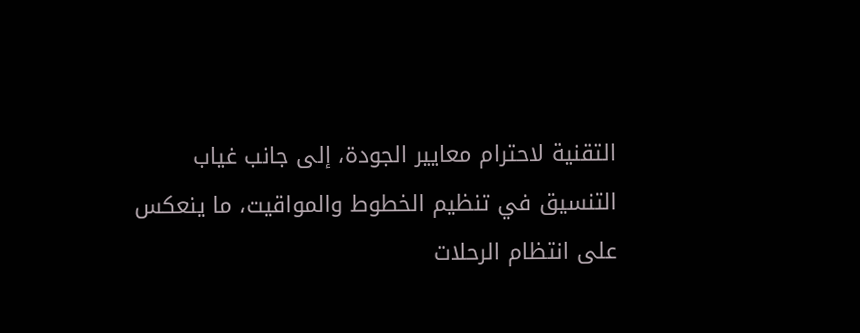التقنية لاحترام معايير الجودة، إلى جانب غياب التنسيق في تنظيم الخطوط والمواقيت، ما ينعكس على انتظام الرحلات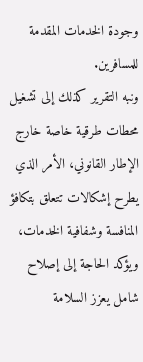وجودة الخدمات المقدمة للمسافرين.
ونبه التقرير كذلك إلى تشغيل محطات طرقية خاصة خارج الإطار القانوني، الأمر الذي يطرح إشكالات تتعلق بتكافؤ المنافسة وشفافية الخدمات، ويؤكد الحاجة إلى إصلاح شامل يعزز السلامة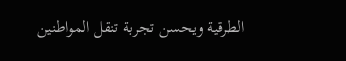الطرقية ويحسن تجربة تنقل المواطنين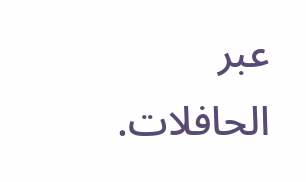عبر الحافلات.